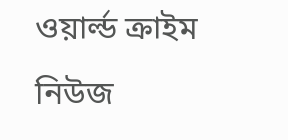ওয়ার্ল্ড ক্রাইম নিউজ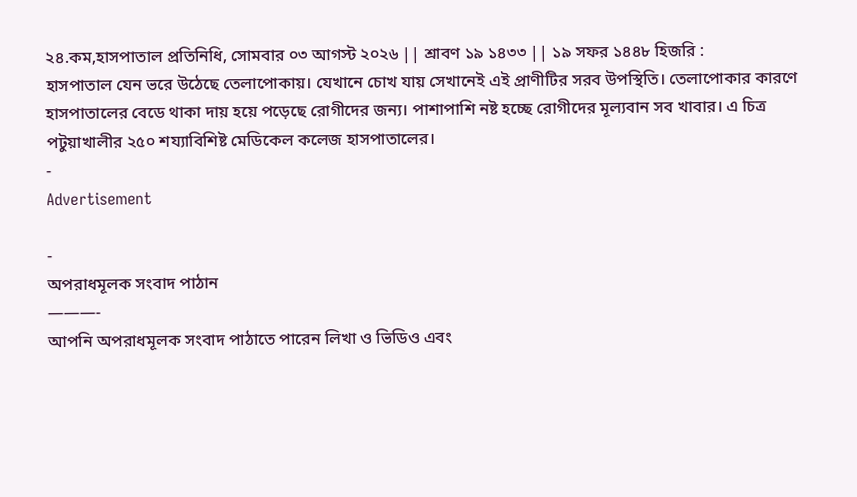২৪.কম,হাসপাতাল প্রতিনিধি, সোমবার ০৩ আগস্ট ২০২৬ || শ্রাবণ ১৯ ১৪৩৩ || ১৯ সফর ১৪৪৮ হিজরি :
হাসপাতাল যেন ভরে উঠেছে তেলাপোকায়। যেখানে চোখ যায় সেখানেই এই প্রাণীটির সরব উপস্থিতি। তেলাপোকার কারণে হাসপাতালের বেডে থাকা দায় হয়ে পড়েছে রোগীদের জন্য। পাশাপাশি নষ্ট হচ্ছে রোগীদের মূল্যবান সব খাবার। এ চিত্র পটুয়াখালীর ২৫০ শয্যাবিশিষ্ট মেডিকেল কলেজ হাসপাতালের।
-
Advertisement

-
অপরাধমূলক সংবাদ পাঠান
———-
আপনি অপরাধমূলক সংবাদ পাঠাতে পারেন লিখা ও ভিডিও এবং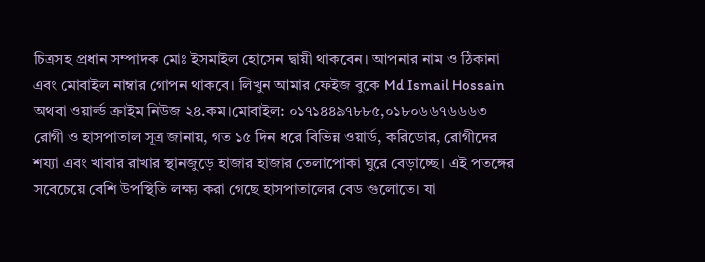চিত্রসহ প্রধান সম্পাদক মোঃ ইসমাইল হোসেন দ্বায়ী থাকবেন। আপনার নাম ও ঠিকানা এবং মোবাইল নাম্বার গোপন থাকবে। লিখুন আমার ফেইজ বুকে Md Ismail Hossain অথবা ওয়ার্ল্ড ক্রাইম নিউজ ২৪.কম।মোবাইল: ০১৭১৪৪৯৭৮৮৫,০১৮০৬৬৭৬৬৬৩
রোগী ও হাসপাতাল সূত্র জানায়, গত ১৫ দিন ধরে বিভিন্ন ওয়ার্ড, করিডোর, রোগীদের শয্যা এবং খাবার রাখার স্থানজুড়ে হাজার হাজার তেলাপোকা ঘুরে বেড়াচ্ছে। এই পতঙ্গের সবেচেয়ে বেশি উপস্থিতি লক্ষ্য করা গেছে হাসপাতালের বেড গুলোতে। যা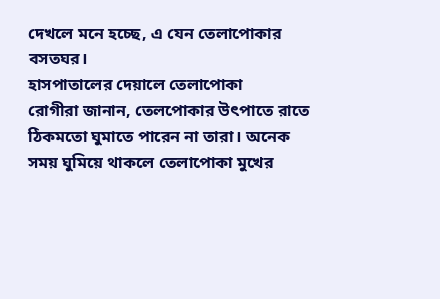দেখলে মনে হচ্ছে, এ যেন তেলাপোকার বসতঘর।
হাসপাতালের দেয়ালে তেলাপোকা
রোগীরা জানান, তেলপোকার উৎপাতে রাতে ঠিকমতো ঘুমাতে পারেন না তারা। অনেক সময় ঘুমিয়ে থাকলে তেলাপোকা মুখের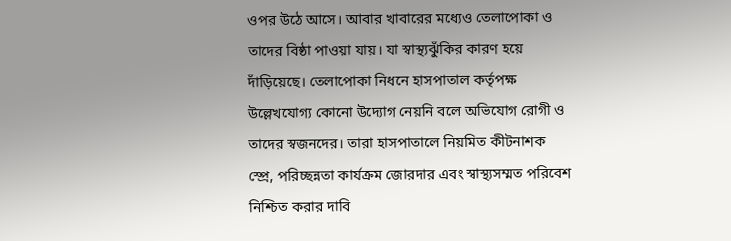ওপর উঠে আসে। আবার খাবারের মধ্যেও তেলাপোকা ও তাদের বিষ্ঠা পাওয়া যায়। যা স্বাস্থ্যঝুঁকির কারণ হয়ে দাঁড়িয়েছে। তেলাপোকা নিধনে হাসপাতাল কর্তৃপক্ষ উল্লেখযোগ্য কোনো উদ্যোগ নেয়নি বলে অভিযোগ রোগী ও তাদের স্বজনদের। তারা হাসপাতালে নিয়মিত কীটনাশক স্প্রে, পরিচ্ছন্নতা কার্যক্রম জোরদার এবং স্বাস্থ্যসম্মত পরিবেশ নিশ্চিত করার দাবি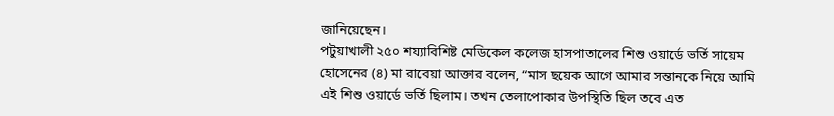জানিয়েছেন।
পটুয়াখালী ২৫০ শয্যাবিশিষ্ট মেডিকেল কলেজ হাসপাতালের শিশু ওয়ার্ডে ভর্তি সায়েম হোসেনের (৪) মা রাবেয়া আক্তার বলেন, “মাস ছয়েক আগে আমার সন্তানকে নিয়ে আমি এই শিশু ওয়ার্ডে ভর্তি ছিলাম। তখন তেলাপোকার উপস্থিতি ছিল তবে এত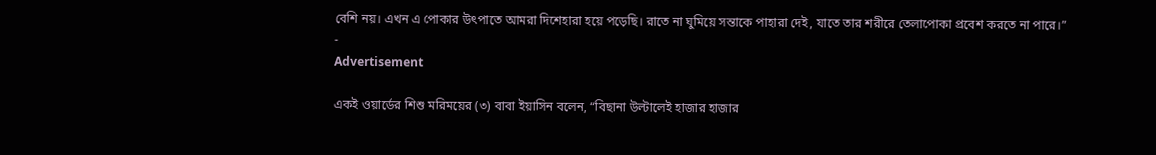বেশি নয়। এখন এ পোকার উৎপাতে আমরা দিশেহারা হয়ে পড়েছি। রাতে না ঘুমিয়ে সন্তাকে পাহারা দেই, যাতে তার শরীরে তেলাপোকা প্রবেশ করতে না পারে।”
-
Advertisement

একই ওয়ার্ডের শিশু মরিময়ের (৩) বাবা ইয়াসিন বলেন, “বিছানা উল্টালেই হাজার হাজার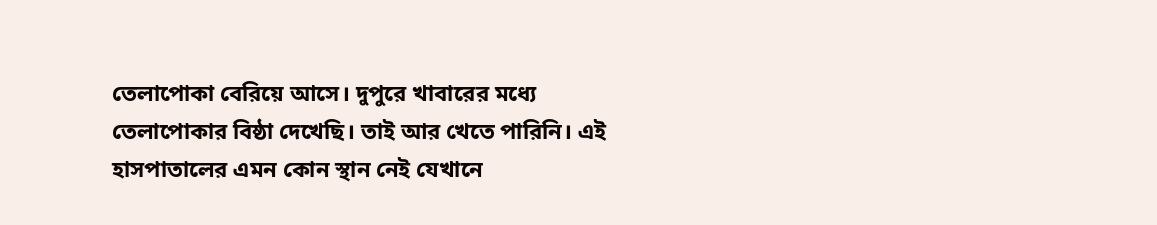তেলাপোকা বেরিয়ে আসে। দুপুরে খাবারের মধ্যে তেলাপোকার বিষ্ঠা দেখেছি। তাই আর খেতে পারিনি। এই হাসপাতালের এমন কোন স্থান নেই যেখানে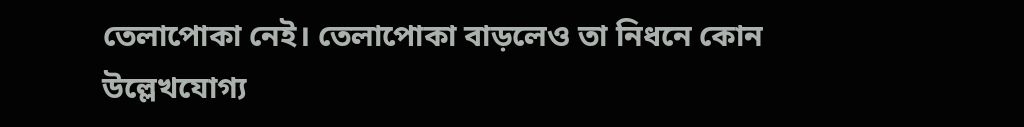তেলাপোকা নেই। তেলাপোকা বাড়লেও তা নিধনে কোন উল্লেখযোগ্য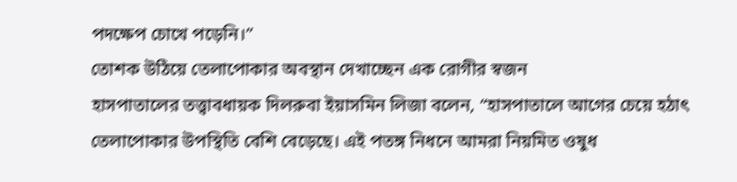পদক্ষেপ চোখে পড়েনি।”
তোশক উঠিয়ে তেলাপোকার অবস্থান দেখাচ্ছেন এক রোগীর স্বজন
হাসপাতালের তত্ত্বাবধায়ক দিলরুবা ইয়াসমিন লিজা বলেন, “হাসপাতালে আগের চেয়ে হঠাৎ তেলাপোকার উপস্থিতি বেশি বেড়েছে। এই পতঙ্গ নিধনে আমরা নিয়মিত ওষুধ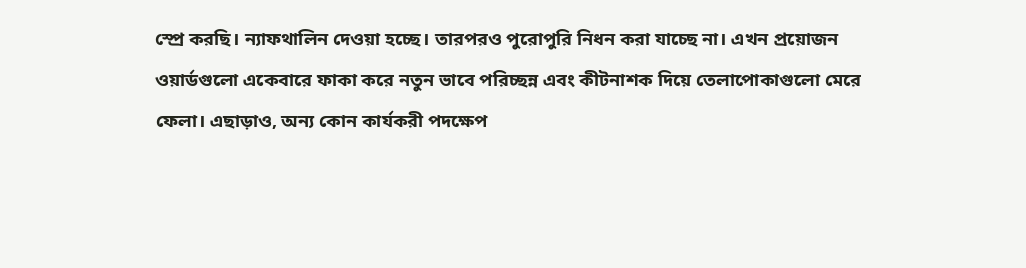স্প্রে করছি। ন্যাফথালিন দেওয়া হচ্ছে। তারপরও পুরোপুরি নিধন করা যাচ্ছে না। এখন প্রয়োজন ওয়ার্ডগুলো একেবারে ফাকা করে নতুন ভাবে পরিচ্ছন্ন এবং কীটনাশক দিয়ে তেলাপোকাগুলো মেরে ফেলা। এছাড়াও, অন্য কোন কার্যকরী পদক্ষেপ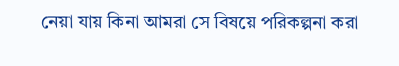নেয়া যায় কিনা আমরা সে বিষয়ে পরিকল্পনা করা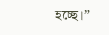হচ্ছে।”